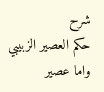شرح
حكم العصير الزبيبي
واما عصير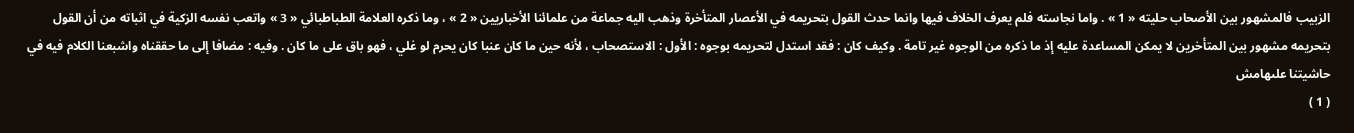الزبيب فالمشهور بين الأصحاب حليته « 1 » . واما نجاسته فلم يعرف الخلاف فيها وانما حدث القول بتحريمه في الأعصار المتأخرة وذهب اليه جماعة من علمائنا الأخباريين « 2 » ، وما ذكره العلامة الطباطبائي « 3 » واتعب نفسه الزكية في اثباته من أن القول بتحريمه مشهور بين المتأخرين لا يمكن المساعدة عليه إذ ما ذكره من الوجوه غير تامة . وكيف كان : فقد استدل لتحريمه بوجوه : الأول : الاستصحاب ، لأنه حين ما كان عنبا كان يحرم لو غلي ، فهو باق على ما كان . وفيه : مضافا إلى ما حققناه واشبعنا الكلام فيه في حاشيتنا علىهامش
( 1 )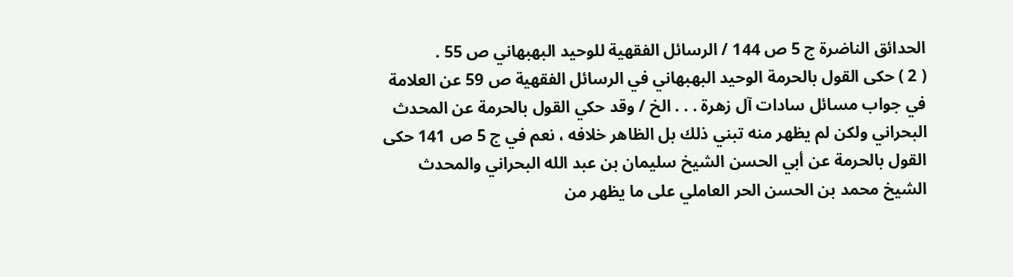الحدائق الناضرة ج 5 ص 144 / الرسائل الفقهية للوحيد البهبهاني ص 55 .
( 2 ) حكى القول بالحرمة الوحيد البهبهاني في الرسائل الفقهية ص 59 عن العلامة في جواب مسائل سادات آل زهرة . . . الخ / وقد حكي القول بالحرمة عن المحدث البحراني ولكن لم يظهر منه تبني ذلك بل الظاهر خلافه ، نعم في ج 5 ص 141 حكى القول بالحرمة عن أبي الحسن الشيخ سليمان بن عبد الله البحراني والمحدث الشيخ محمد بن الحسن الحر العاملي على ما يظهر من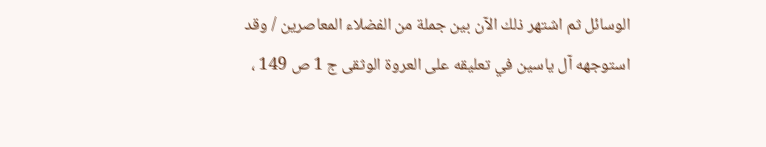الوسائل ثم اشتهر ذلك الآن بين جملة من الفضلاء المعاصرين / وقد استوجهه آل ياسين في تعليقه على العروة الوثقى ج 1 ص 149 ،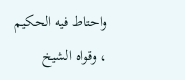واحتاط فيه الحكيم ، وقواه الشيخ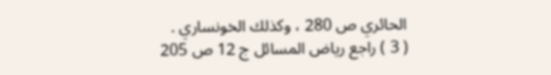الحائري ص 280 ، وكذلك الخونساري .
( 3 ) راجع رياض المسائل ج 12 ص 205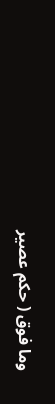وما فوق ( حكم عصير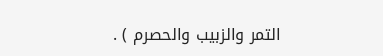التمر والزبيب والحصرم ) .